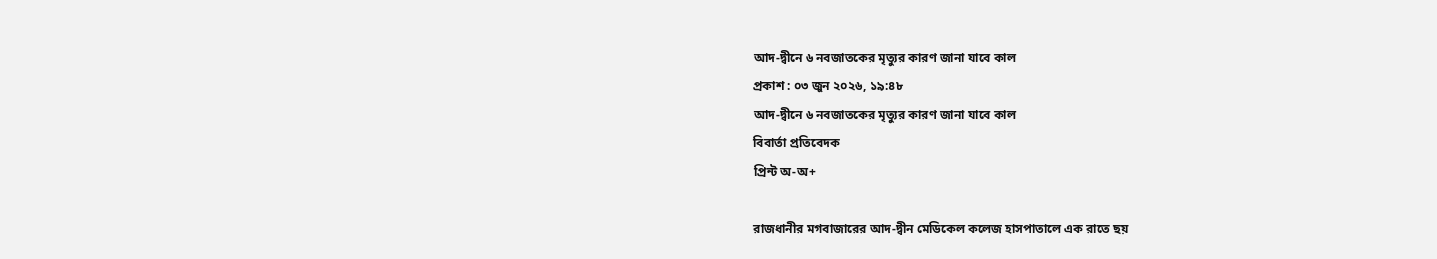আদ-দ্বীনে ৬ নবজাতকের মৃত্যুর কারণ জানা যাবে কাল
প্রকাশ : ০৩ জুন ২০২৬, ১৯:৪৮
আদ-দ্বীনে ৬ নবজাতকের মৃত্যুর কারণ জানা যাবে কাল
বিবার্তা প্রতিবেদক
প্রিন্ট অ-অ+

রাজধানীর মগবাজারের আদ-দ্বীন মেডিকেল কলেজ হাসপাতালে এক রাতে ছয়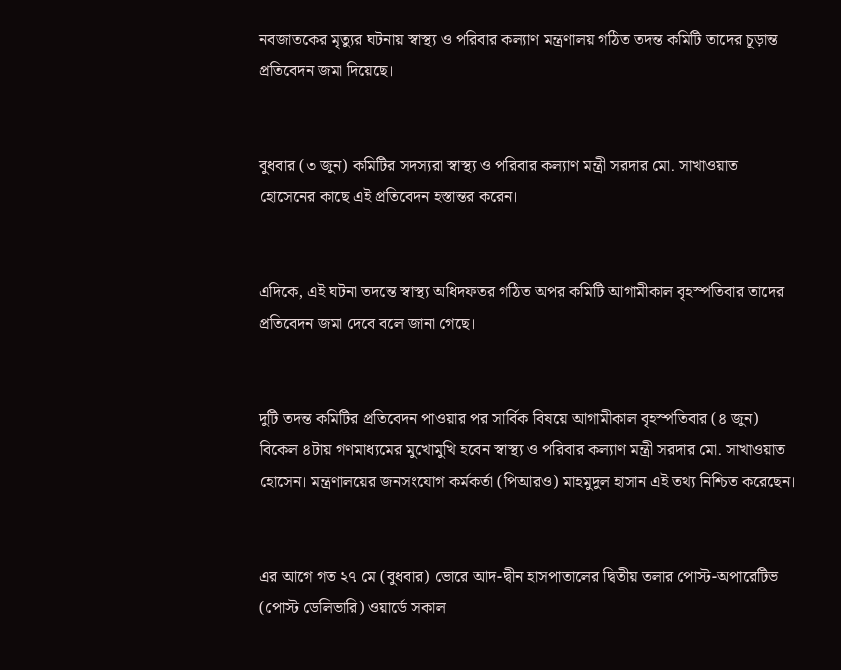নবজাতকের মৃত্যুর ঘটনায় স্বাস্থ্য ও পরিবার কল্যাণ মন্ত্রণালয় গঠিত তদন্ত কমিটি তাদের চূড়ান্ত প্রতিবেদন জমা দিয়েছে।


বুধবার (৩ জুন) কমিটির সদস্যরা স্বাস্থ্য ও পরিবার কল্যাণ মন্ত্রী সরদার মো. সাখাওয়াত হোসেনের কাছে এই প্রতিবেদন হস্তান্তর করেন।


এদিকে, এই ঘটনা তদন্তে স্বাস্থ্য অধিদফতর গঠিত অপর কমিটি আগামীকাল বৃহস্পতিবার তাদের প্রতিবেদন জমা দেবে বলে জানা গেছে।


দুটি তদন্ত কমিটির প্রতিবেদন পাওয়ার পর সার্বিক বিষয়ে আগামীকাল বৃহস্পতিবার (৪ জুন) বিকেল ৪টায় গণমাধ্যমের মুখোমুখি হবেন স্বাস্থ্য ও পরিবার কল্যাণ মন্ত্রী সরদার মো. সাখাওয়াত হোসেন। মন্ত্রণালয়ের জনসংযোগ কর্মকর্তা (পিআরও) মাহমুদুল হাসান এই তথ্য নিশ্চিত করেছেন।


এর আগে গত ২৭ মে (বুধবার) ভোরে আদ-দ্বীন হাসপাতালের দ্বিতীয় তলার পোস্ট-অপারেটিভ (পোস্ট ডেলিভারি) ওয়ার্ডে সকাল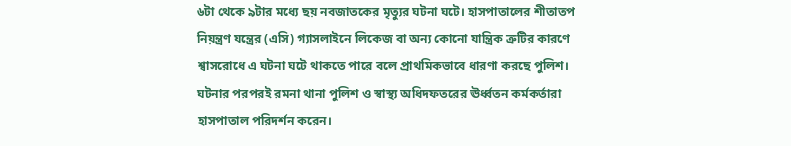৬টা থেকে ৯টার মধ্যে ছয় নবজাতকের মৃত্যুর ঘটনা ঘটে। হাসপাতালের শীতাতপ নিয়ন্ত্রণ যন্ত্রের (এসি) গ্যাসলাইনে লিকেজ বা অন্য কোনো যান্ত্রিক ত্রুটির কারণে শ্বাসরোধে এ ঘটনা ঘটে থাকতে পারে বলে প্রাথমিকভাবে ধারণা করছে পুলিশ। ঘটনার পরপরই রমনা থানা পুলিশ ও স্বাস্থ্য অধিদফতরের ঊর্ধ্বতন কর্মকর্তারা হাসপাতাল পরিদর্শন করেন।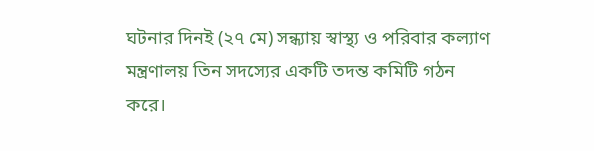ঘটনার দিনই (২৭ মে) সন্ধ্যায় স্বাস্থ্য ও পরিবার কল্যাণ মন্ত্রণালয় তিন সদস্যের একটি তদন্ত কমিটি গঠন করে।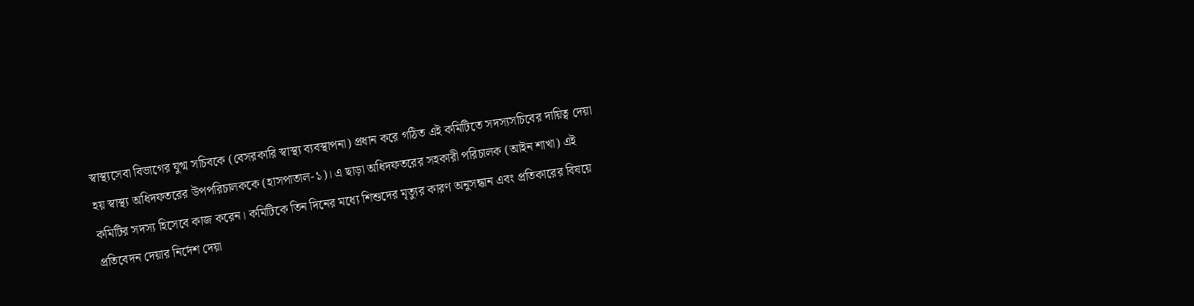স্বাস্থ্যসেবা বিভাগের যুগ্ম সচিবকে (বেসরকারি স্বাস্থ্য ব্যবস্থাপনা) প্রধান করে গঠিত এই কমিটিতে সদস্যসচিবের দায়িত্ব দেয়া হয় স্বাস্থ্য অধিদফতরের উপপরিচালককে (হাসপাতাল-১)। এ ছাড়া অধিদফতরের সহকারী পরিচালক (আইন শাখা) এই কমিটির সদস্য হিসেবে কাজ করেন। কমিটিকে তিন দিনের মধ্যে শিশুদের মৃত্যুর কারণ অনুসন্ধান এবং প্রতিকারের বিষয়ে প্রতিবেদন দেয়ার নির্দেশ দেয়া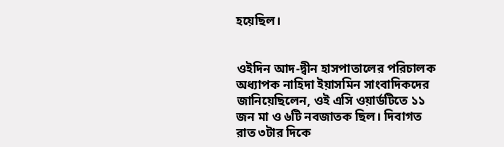হয়েছিল।


ওইদিন আদ-দ্বীন হাসপাতালের পরিচালক অধ্যাপক নাহিদা ইয়াসমিন সাংবাদিকদের জানিয়েছিলেন, ওই এসি ওয়ার্ডটিতে ১১ জন মা ও ৬টি নবজাতক ছিল। দিবাগত রাত ৩টার দিকে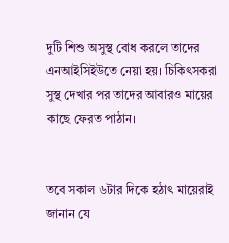দুটি শিশু অসুস্থ বোধ করলে তাদের এনআইসিইউতে নেয়া হয়। চিকিৎসকরা সুস্থ দেখার পর তাদের আবারও মায়ের কাছে ফেরত পাঠান।


তবে সকাল ৬টার দিকে হঠাৎ মায়েরাই জানান যে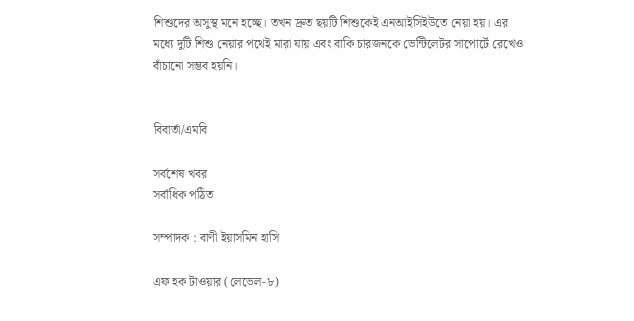শিশুদের অসুস্থ মনে হচ্ছে। তখন দ্রুত ছয়টি শিশুকেই এনআইসিইউতে নেয়া হয়। এর মধ্যে দুটি শিশু নেয়ার পথেই মারা যায় এবং বাকি চারজনকে ভেন্টিলেটর সাপোর্টে রেখেও বাঁচানো সম্ভব হয়নি।


বিবার্তা/এমবি

সর্বশেষ খবর
সর্বাধিক পঠিত

সম্পাদক : বাণী ইয়াসমিন হাসি

এফ হক টাওয়ার (লেভেল-৮)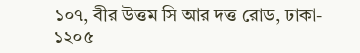১০৭, বীর উত্তম সি আর দত্ত রোড, ঢাকা- ১২০৫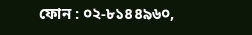ফোন : ০২-৮১৪৪৯৬০,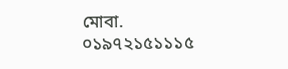মোবা. ০১৯৭২১৫১১১৫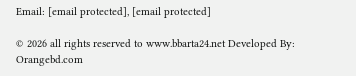Email: [email protected], [email protected]

© 2026 all rights reserved to www.bbarta24.net Developed By: Orangebd.com